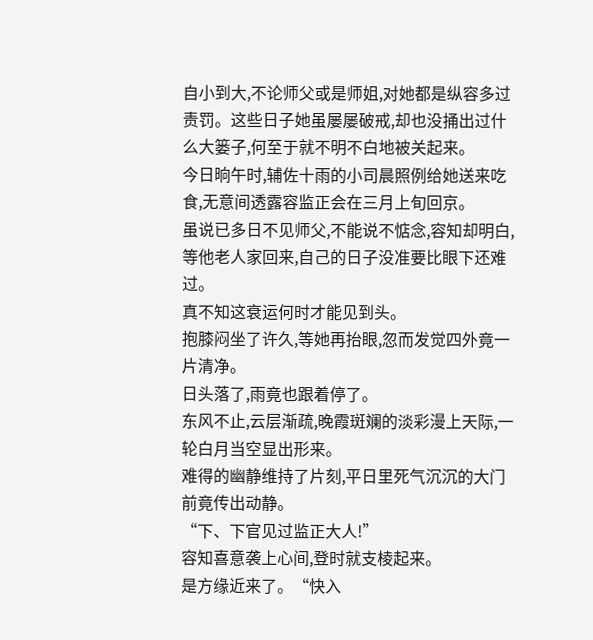自小到大,不论师父或是师姐,对她都是纵容多过责罚。这些日子她虽屡屡破戒,却也没捅出过什么大篓子,何至于就不明不白地被关起来。
今日晌午时,辅佐十雨的小司晨照例给她送来吃食,无意间透露容监正会在三月上旬回京。
虽说已多日不见师父,不能说不惦念,容知却明白,等他老人家回来,自己的日子没准要比眼下还难过。
真不知这衰运何时才能见到头。
抱膝闷坐了许久,等她再抬眼,忽而发觉四外竟一片清净。
日头落了,雨竟也跟着停了。
东风不止,云层渐疏,晚霞斑斓的淡彩漫上天际,一轮白月当空显出形来。
难得的幽静维持了片刻,平日里死气沉沉的大门前竟传出动静。
“下、下官见过监正大人!”
容知喜意袭上心间,登时就支棱起来。
是方缘近来了。“快入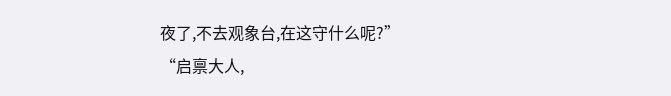夜了,不去观象台,在这守什么呢?”
“启禀大人,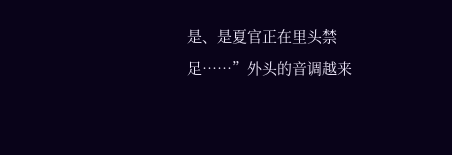是、是夏官正在里头禁足……”外头的音调越来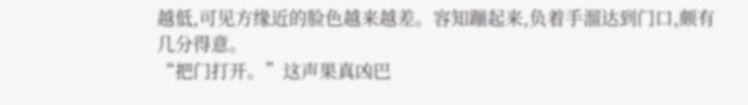越低,可见方缘近的脸色越来越差。容知蹦起来,负着手溜达到门口,颇有几分得意。
“把门打开。”这声果真凶巴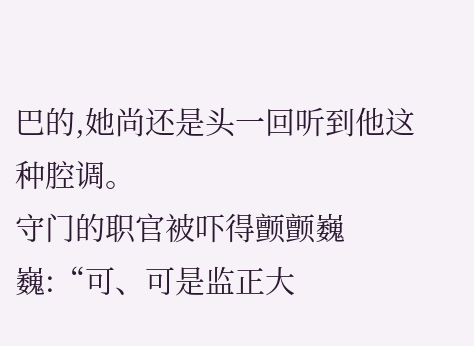巴的,她尚还是头一回听到他这种腔调。
守门的职官被吓得颤颤巍巍:“可、可是监正大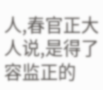人,春官正大人说,是得了容监正的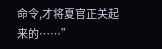命令,才将夏官正关起来的……”